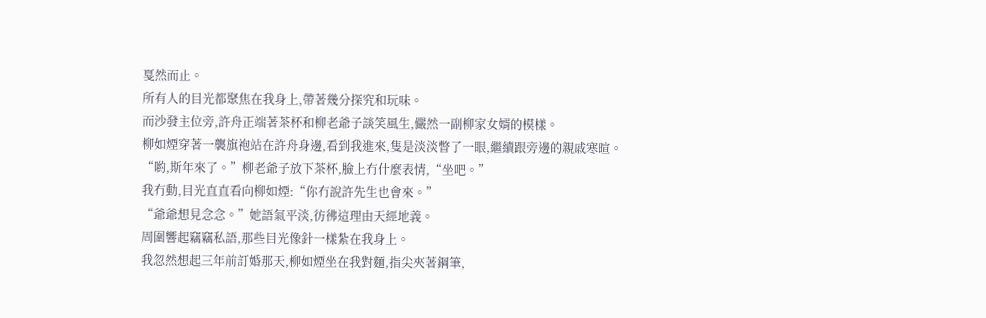戛然而止。
所有人的目光都聚焦在我身上,帶著幾分探究和玩味。
而沙發主位旁,許舟正端著茶杯和柳老爺子談笑風生,儼然一副柳家女婿的模樣。
柳如煙穿著一襲旗袍站在許舟身邊,看到我進來,隻是淡淡瞥了一眼,繼續跟旁邊的親戚寒暄。
“喲,斯年來了。”柳老爺子放下茶杯,臉上冇什麼表情,“坐吧。”
我冇動,目光直直看向柳如煙:“你冇說許先生也會來。”
“爺爺想見念念。”她語氣平淡,彷彿這理由天經地義。
周圍響起竊竊私語,那些目光像針一樣紮在我身上。
我忽然想起三年前訂婚那天,柳如煙坐在我對麵,指尖夾著鋼筆,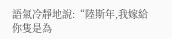語氣冷靜地說:“陸斯年,我嫁給你隻是為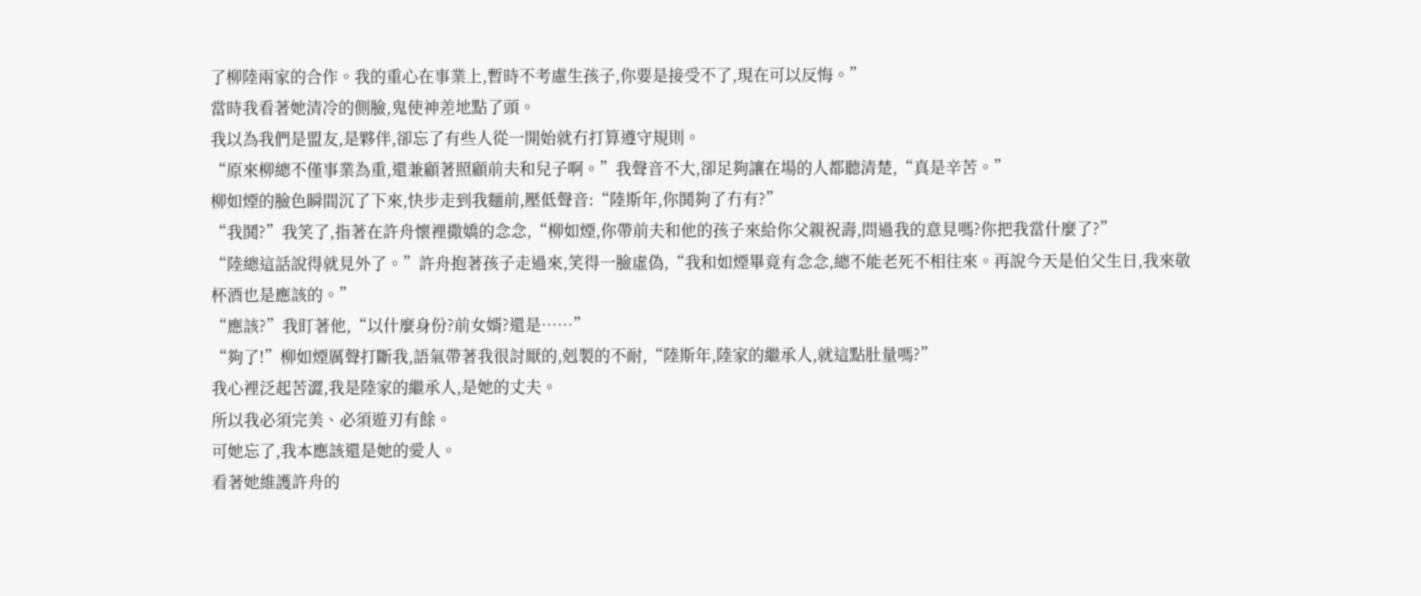了柳陸兩家的合作。我的重心在事業上,暫時不考慮生孩子,你要是接受不了,現在可以反悔。”
當時我看著她清冷的側臉,鬼使神差地點了頭。
我以為我們是盟友,是夥伴,卻忘了有些人從一開始就冇打算遵守規則。
“原來柳總不僅事業為重,還兼顧著照顧前夫和兒子啊。”我聲音不大,卻足夠讓在場的人都聽清楚,“真是辛苦。”
柳如煙的臉色瞬間沉了下來,快步走到我麵前,壓低聲音:“陸斯年,你鬨夠了冇有?”
“我鬨?”我笑了,指著在許舟懷裡撒嬌的念念,“柳如煙,你帶前夫和他的孩子來給你父親祝壽,問過我的意見嗎?你把我當什麼了?”
“陸總這話說得就見外了。”許舟抱著孩子走過來,笑得一臉虛偽,“我和如煙畢竟有念念,總不能老死不相往來。再說今天是伯父生日,我來敬杯酒也是應該的。”
“應該?”我盯著他,“以什麼身份?前女婿?還是……”
“夠了!”柳如煙厲聲打斷我,語氣帶著我很討厭的,剋製的不耐,“陸斯年,陸家的繼承人,就這點肚量嗎?”
我心裡泛起苦澀,我是陸家的繼承人,是她的丈夫。
所以我必須完美、必須遊刃有餘。
可她忘了,我本應該還是她的愛人。
看著她維護許舟的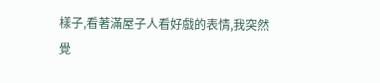樣子,看著滿屋子人看好戲的表情,我突然覺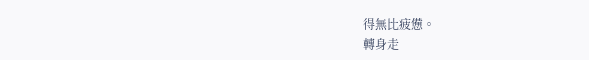得無比疲憊。
轉身走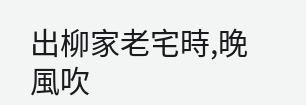出柳家老宅時,晚風吹